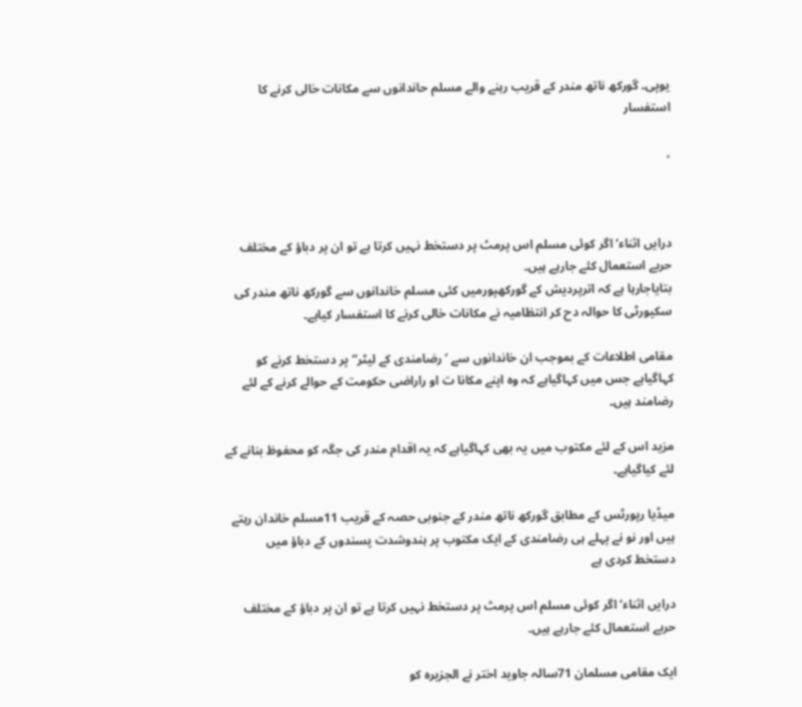یوپی۔ گورکھ ناتھ مندر کے قریب رہنے والے مسلم حاندانوں سے مکانات خالی کرنے کا استفسار

,



درایں اثناء‘اگر کوئی مسلم اس پرمٹ پر دستخط نہیں کرتا ہے تو ان پر دباؤ کے مختلف حربے استعمال کئے جارہے ہیں۔
بتایاجارہا ہے کہ اترپردیش کے گورکھپورمیں کئی مسلم خاندانوں سے گورکھ ناتھ مندر کی سکیورٹی کا حوالہ دح کر انتظامیہ نے مکانات خالی کرنے کا استفسار کیاہے۔

مقامی اطلاعات کے بموجب ان خاندانوں سے ’رضامندی کے لیٹر“ پر دستخط کرنے کو کہاگیاہے جس میں کہاگیاہے کہ وہ اپنے مکانا ت او راراضی حکومت کے حوالے کرنے کے لئے رضامند ہیں۔

مزید اس کے لئے مکتوب میں یہ بھی کہاگیاہے کہ یہ اقدام مندر کی جگہ کو محفوظ بنانے کے لئے کیاگیاہے۔

میڈیا رپورٹس کے مطابق گورکھ ناتھ مندر کے جنوبی حصہ کے قریب 11مسلم خاندان رہتے ہیں اور نو نے پہلے ہی رضامندی کے ایک مکتوب پر ہندوشدت پسندوں کے دباؤ میں دستخط کردی ہے

درایں اثناء‘اگر کوئی مسلم اس پرمٹ پر دستخط نہیں کرتا ہے تو ان پر دباؤ کے مختلف حربے استعمال کئے جارہے ہیں۔

ایک مقامی مسلمان 71سالہ جاوید اختر نے الجزیرہ کو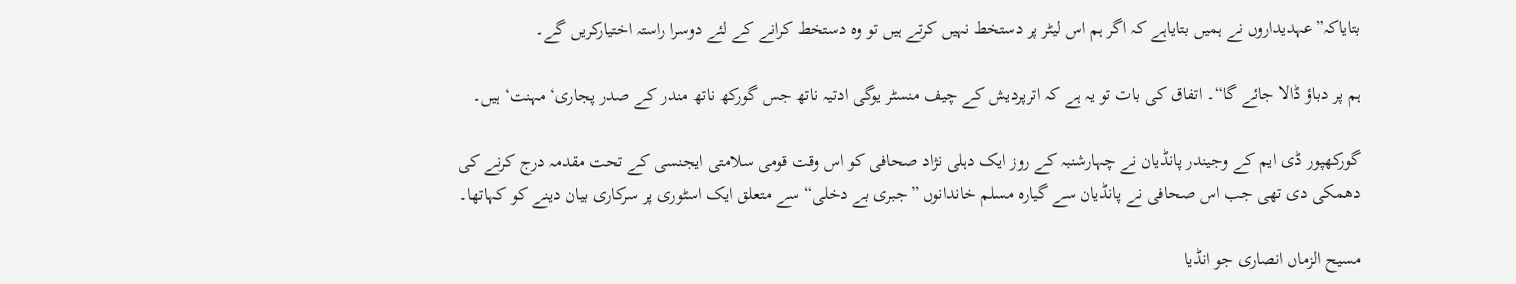بتایاکہ”عہدیداروں نے ہمیں بتایاہے کہ اگر ہم اس لیٹر پر دستخط نہیں کرتے ہیں تو وہ دستخط کرانے کے لئے دوسرا راستہ اختیارکریں گے۔

ہم پر دباؤ ڈالا جائے گا“۔ اتفاق کی بات تو یہ ہے کہ اترپردیش کے چیف منسٹر یوگی ادتیہ ناتھ جس گورکھ ناتھ مندر کے صدر پجاری‘ مہنت‘ ہیں۔

گورکھپور ڈی ایم کے وجیندر پانڈیان نے چہارشنبہ کے روز ایک دہلی نژاد صحافی کو اس وقت قومی سلامتی ایجنسی کے تحت مقدمہ درج کرنے کی دھمکی دی تھی جب اس صحافی نے پانڈیان سے گیارہ مسلم خاندانوں ”جبری بے دخلی“ سے متعلق ایک اسٹوری پر سرکاری بیان دینے کو کہاتھا۔

مسیح الزماں انصاری جو انڈیا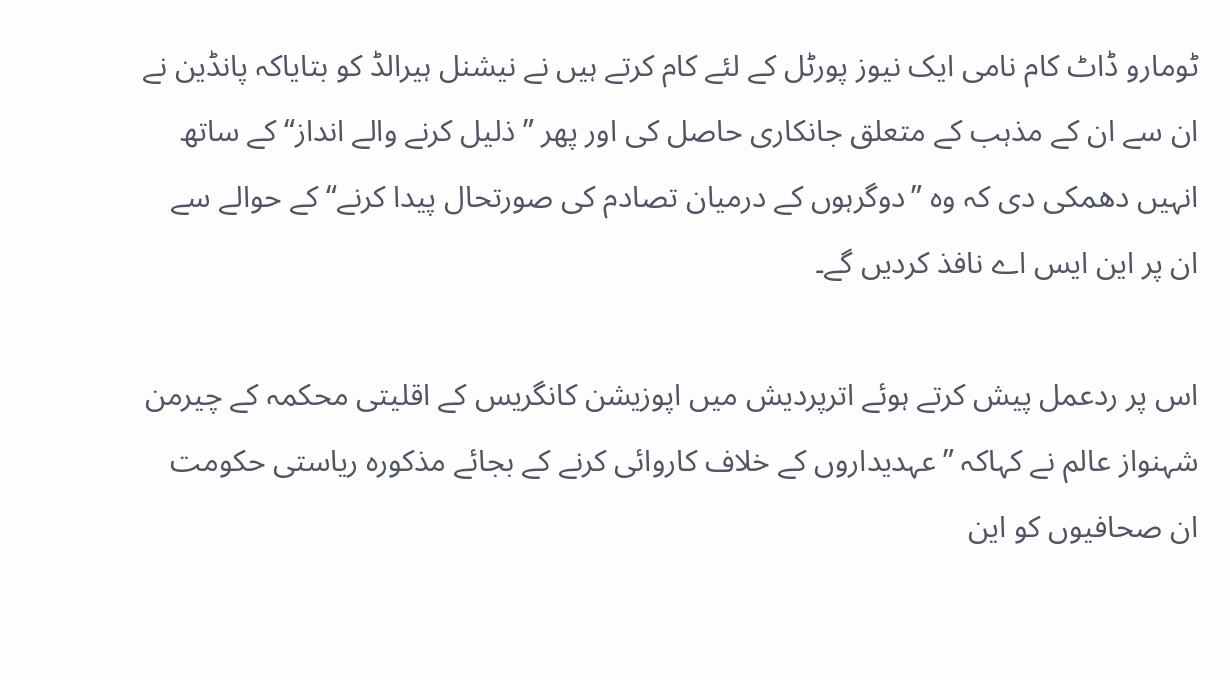ٹومارو ڈاٹ کام نامی ایک نیوز پورٹل کے لئے کام کرتے ہیں نے نیشنل ہیرالڈ کو بتایاکہ پانڈین نے ان سے ان کے مذہب کے متعلق جانکاری حاصل کی اور پھر ”ذلیل کرنے والے انداز“ کے ساتھ انہیں دھمکی دی کہ وہ ”دوگرہوں کے درمیان تصادم کی صورتحال پیدا کرنے“ کے حوالے سے ان پر این ایس اے نافذ کردیں گے۔

اس پر ردعمل پیش کرتے ہوئے اترپردیش میں اپوزیشن کانگریس کے اقلیتی محکمہ کے چیرمن شہنواز عالم نے کہاکہ ”عہدیداروں کے خلاف کاروائی کرنے کے بجائے مذکورہ ریاستی حکومت ان صحافیوں کو این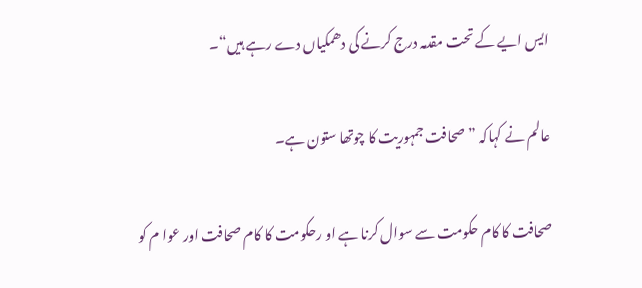ایس ایے کے تحت مقدمہ درج کرنے کی دھمکیاں دے رہے ہیں“۔

عالم نے کہاکہ ”صحافت جمہوریت کا چوتھا ستون ہے۔

صحافت کا کام حکومت سے سوال کرنا ہے او رحکومت کا کام صحافت اور عوا م کو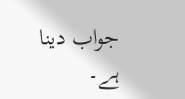جواب دینا ہے۔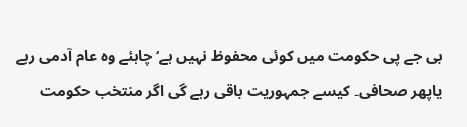بی جے پی حکومت میں کوئی محفوظ نہیں ہے‘ چاہئے وہ عام آدمی رہے یاپھر صحافی۔ کیسے جمہوریت باقی رہے گی اگر منتخب حکومت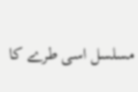مسلسل اسی طرے کا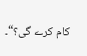کام کرے گی؟“۔